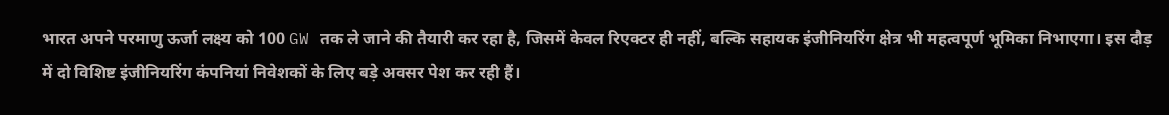भारत अपने परमाणु ऊर्जा लक्ष्य को 100 GW तक ले जाने की तैयारी कर रहा है, जिसमें केवल रिएक्टर ही नहीं, बल्कि सहायक इंजीनियरिंग क्षेत्र भी महत्वपूर्ण भूमिका निभाएगा। इस दौड़ में दो विशिष्ट इंजीनियरिंग कंपनियां निवेशकों के लिए बड़े अवसर पेश कर रही हैं।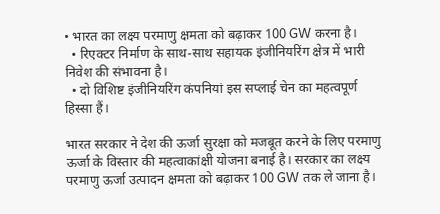• भारत का लक्ष्य परमाणु क्षमता को बढ़ाकर 100 GW करना है।
  • रिएक्टर निर्माण के साथ-साथ सहायक इंजीनियरिंग क्षेत्र में भारी निवेश की संभावना है।
  • दो विशिष्ट इंजीनियरिंग कंपनियां इस सप्लाई चेन का महत्वपूर्ण हिस्सा हैं।

भारत सरकार ने देश की ऊर्जा सुरक्षा को मजबूत करने के लिए परमाणु ऊर्जा के विस्तार की महत्वाकांक्षी योजना बनाई है। सरकार का लक्ष्य परमाणु ऊर्जा उत्पादन क्षमता को बढ़ाकर 100 GW तक ले जाना है।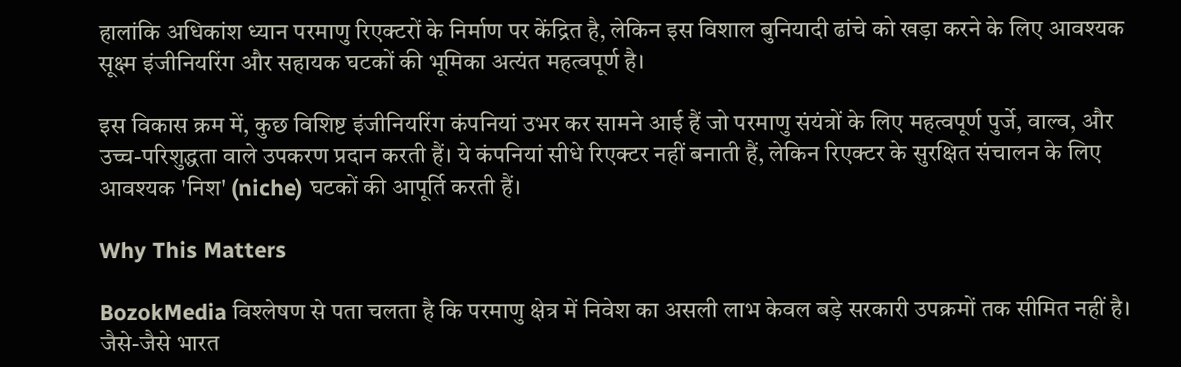हालांकि अधिकांश ध्यान परमाणु रिएक्टरों के निर्माण पर केंद्रित है, लेकिन इस विशाल बुनियादी ढांचे को खड़ा करने के लिए आवश्यक सूक्ष्म इंजीनियरिंग और सहायक घटकों की भूमिका अत्यंत महत्वपूर्ण है।

इस विकास क्रम में, कुछ विशिष्ट इंजीनियरिंग कंपनियां उभर कर सामने आई हैं जो परमाणु संयंत्रों के लिए महत्वपूर्ण पुर्जे, वाल्व, और उच्च-परिशुद्धता वाले उपकरण प्रदान करती हैं। ये कंपनियां सीधे रिएक्टर नहीं बनाती हैं, लेकिन रिएक्टर के सुरक्षित संचालन के लिए आवश्यक 'निश' (niche) घटकों की आपूर्ति करती हैं।

Why This Matters

BozokMedia विश्लेषण से पता चलता है कि परमाणु क्षेत्र में निवेश का असली लाभ केवल बड़े सरकारी उपक्रमों तक सीमित नहीं है। जैसे-जैसे भारत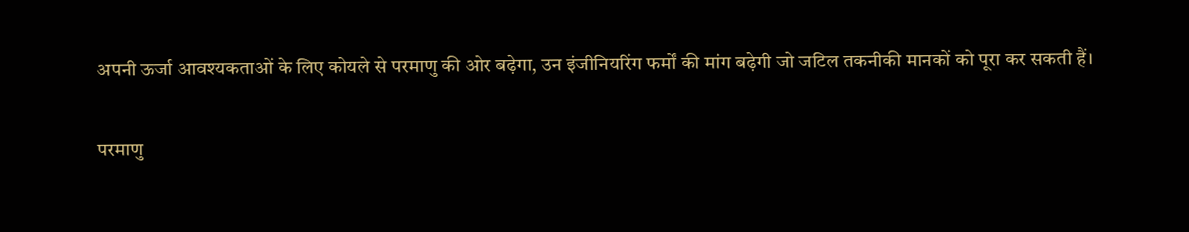अपनी ऊर्जा आवश्यकताओं के लिए कोयले से परमाणु की ओर बढ़ेगा, उन इंजीनियरिंग फर्मों की मांग बढ़ेगी जो जटिल तकनीकी मानकों को पूरा कर सकती हैं।

परमाणु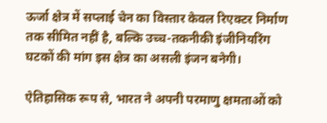ऊर्जा क्षेत्र में सप्लाई चेन का विस्तार केवल रिएक्टर निर्माण तक सीमित नहीं है, बल्कि उच्च-तकनीकी इंजीनियरिंग घटकों की मांग इस क्षेत्र का असली इंजन बनेगी।

ऐतिहासिक रूप से, भारत ने अपनी परमाणु क्षमताओं को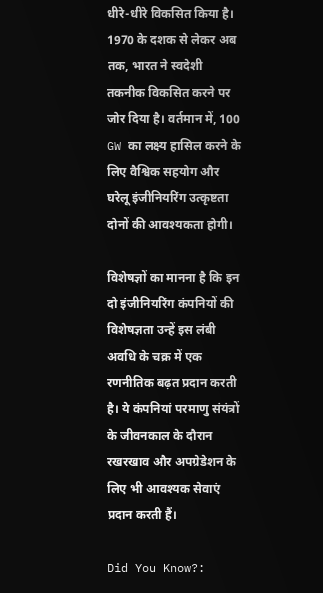धीरे-धीरे विकसित किया है। 1970 के दशक से लेकर अब तक, भारत ने स्वदेशी तकनीक विकसित करने पर जोर दिया है। वर्तमान में, 100 GW का लक्ष्य हासिल करने के लिए वैश्विक सहयोग और घरेलू इंजीनियरिंग उत्कृष्टता दोनों की आवश्यकता होगी।

विशेषज्ञों का मानना है कि इन दो इंजीनियरिंग कंपनियों की विशेषज्ञता उन्हें इस लंबी अवधि के चक्र में एक रणनीतिक बढ़त प्रदान करती है। ये कंपनियां परमाणु संयंत्रों के जीवनकाल के दौरान रखरखाव और अपग्रेडेशन के लिए भी आवश्यक सेवाएं प्रदान करती हैं।

Did You Know?: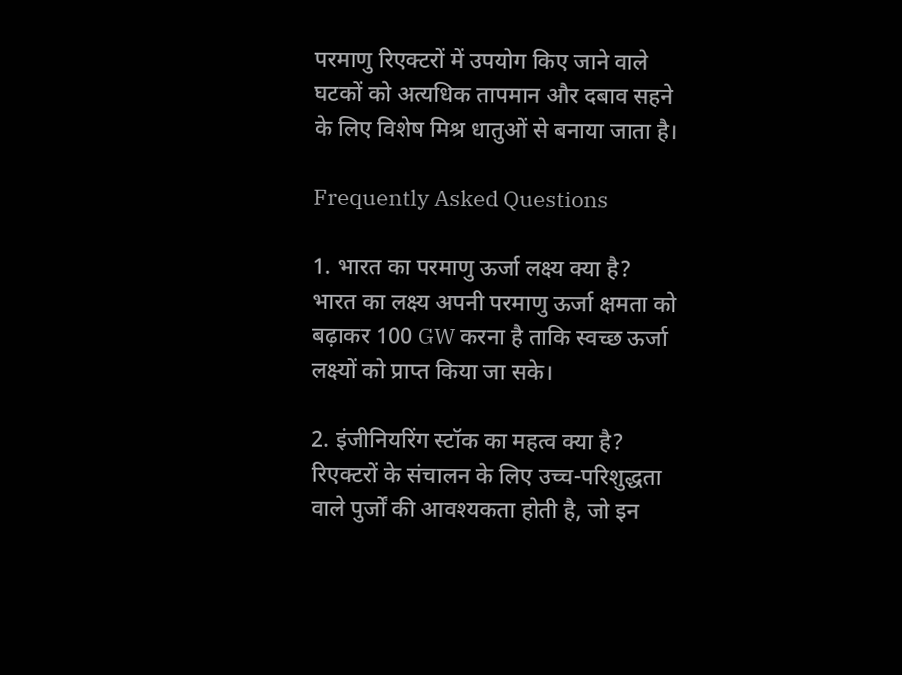परमाणु रिएक्टरों में उपयोग किए जाने वाले घटकों को अत्यधिक तापमान और दबाव सहने के लिए विशेष मिश्र धातुओं से बनाया जाता है।

Frequently Asked Questions

1. भारत का परमाणु ऊर्जा लक्ष्य क्या है?
भारत का लक्ष्य अपनी परमाणु ऊर्जा क्षमता को बढ़ाकर 100 GW करना है ताकि स्वच्छ ऊर्जा लक्ष्यों को प्राप्त किया जा सके।

2. इंजीनियरिंग स्टॉक का महत्व क्या है?
रिएक्टरों के संचालन के लिए उच्च-परिशुद्धता वाले पुर्जों की आवश्यकता होती है, जो इन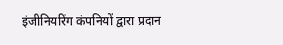इंजीनियरिंग कंपनियों द्वारा प्रदान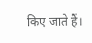किए जाते हैं।